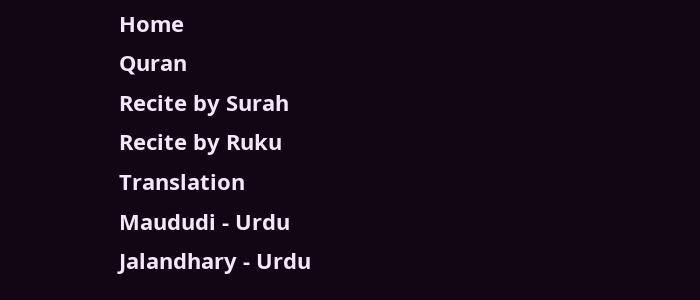Home
Quran
Recite by Surah
Recite by Ruku
Translation
Maududi - Urdu
Jalandhary - Urdu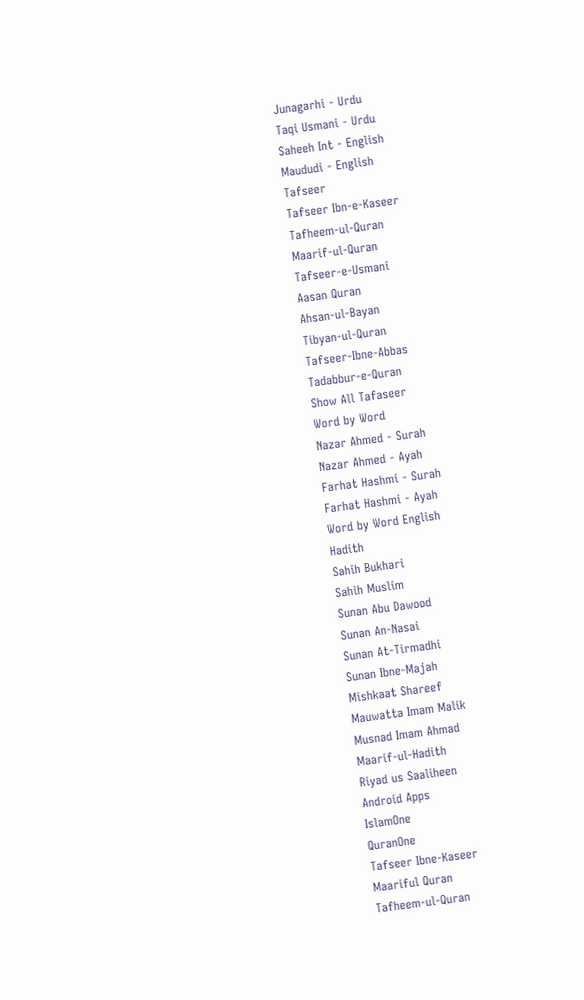Junagarhi - Urdu
Taqi Usmani - Urdu
Saheeh Int - English
Maududi - English
Tafseer
Tafseer Ibn-e-Kaseer
Tafheem-ul-Quran
Maarif-ul-Quran
Tafseer-e-Usmani
Aasan Quran
Ahsan-ul-Bayan
Tibyan-ul-Quran
Tafseer-Ibne-Abbas
Tadabbur-e-Quran
Show All Tafaseer
Word by Word
Nazar Ahmed - Surah
Nazar Ahmed - Ayah
Farhat Hashmi - Surah
Farhat Hashmi - Ayah
Word by Word English
Hadith
Sahih Bukhari
Sahih Muslim
Sunan Abu Dawood
Sunan An-Nasai
Sunan At-Tirmadhi
Sunan Ibne-Majah
Mishkaat Shareef
Mauwatta Imam Malik
Musnad Imam Ahmad
Maarif-ul-Hadith
Riyad us Saaliheen
Android Apps
IslamOne
QuranOne
Tafseer Ibne-Kaseer
Maariful Quran
Tafheem-ul-Quran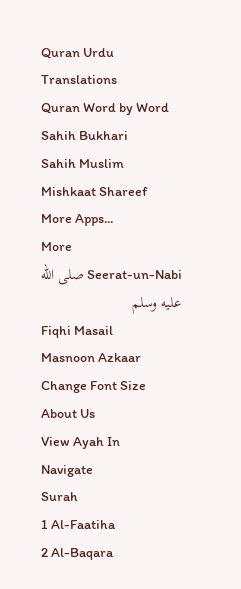Quran Urdu Translations
Quran Word by Word
Sahih Bukhari
Sahih Muslim
Mishkaat Shareef
More Apps...
More
Seerat-un-Nabi صلى الله عليه وسلم
Fiqhi Masail
Masnoon Azkaar
Change Font Size
About Us
View Ayah In
Navigate
Surah
1 Al-Faatiha
2 Al-Baqara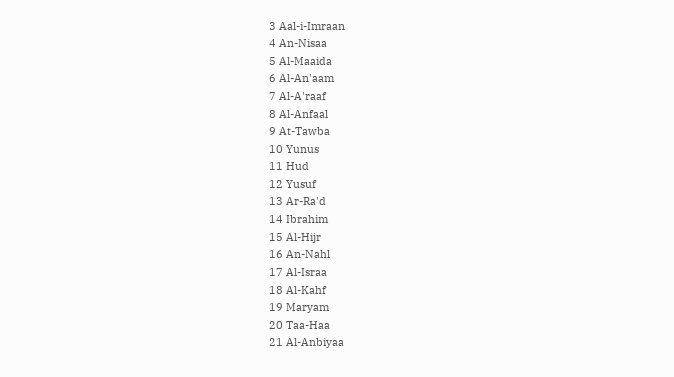3 Aal-i-Imraan
4 An-Nisaa
5 Al-Maaida
6 Al-An'aam
7 Al-A'raaf
8 Al-Anfaal
9 At-Tawba
10 Yunus
11 Hud
12 Yusuf
13 Ar-Ra'd
14 Ibrahim
15 Al-Hijr
16 An-Nahl
17 Al-Israa
18 Al-Kahf
19 Maryam
20 Taa-Haa
21 Al-Anbiyaa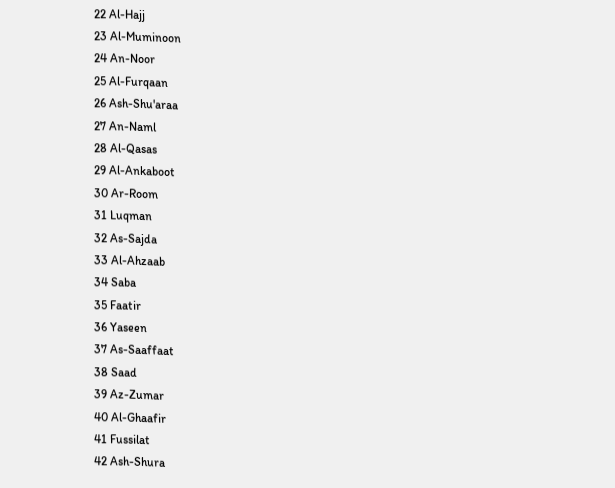22 Al-Hajj
23 Al-Muminoon
24 An-Noor
25 Al-Furqaan
26 Ash-Shu'araa
27 An-Naml
28 Al-Qasas
29 Al-Ankaboot
30 Ar-Room
31 Luqman
32 As-Sajda
33 Al-Ahzaab
34 Saba
35 Faatir
36 Yaseen
37 As-Saaffaat
38 Saad
39 Az-Zumar
40 Al-Ghaafir
41 Fussilat
42 Ash-Shura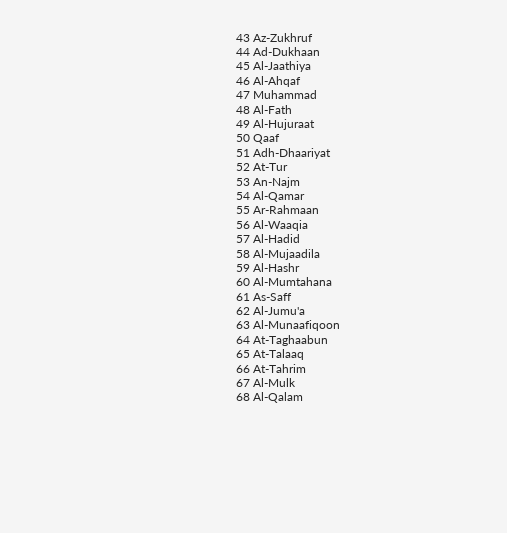43 Az-Zukhruf
44 Ad-Dukhaan
45 Al-Jaathiya
46 Al-Ahqaf
47 Muhammad
48 Al-Fath
49 Al-Hujuraat
50 Qaaf
51 Adh-Dhaariyat
52 At-Tur
53 An-Najm
54 Al-Qamar
55 Ar-Rahmaan
56 Al-Waaqia
57 Al-Hadid
58 Al-Mujaadila
59 Al-Hashr
60 Al-Mumtahana
61 As-Saff
62 Al-Jumu'a
63 Al-Munaafiqoon
64 At-Taghaabun
65 At-Talaaq
66 At-Tahrim
67 Al-Mulk
68 Al-Qalam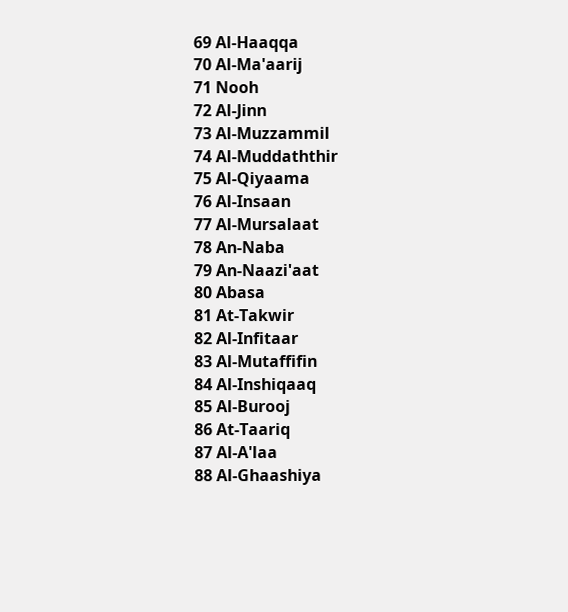69 Al-Haaqqa
70 Al-Ma'aarij
71 Nooh
72 Al-Jinn
73 Al-Muzzammil
74 Al-Muddaththir
75 Al-Qiyaama
76 Al-Insaan
77 Al-Mursalaat
78 An-Naba
79 An-Naazi'aat
80 Abasa
81 At-Takwir
82 Al-Infitaar
83 Al-Mutaffifin
84 Al-Inshiqaaq
85 Al-Burooj
86 At-Taariq
87 Al-A'laa
88 Al-Ghaashiya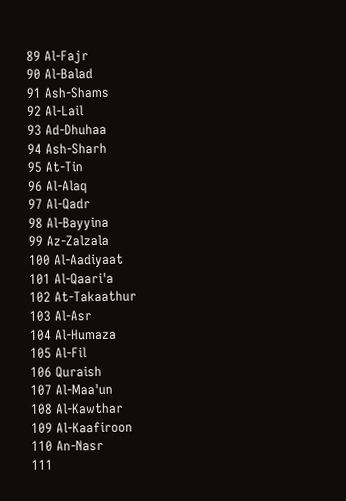89 Al-Fajr
90 Al-Balad
91 Ash-Shams
92 Al-Lail
93 Ad-Dhuhaa
94 Ash-Sharh
95 At-Tin
96 Al-Alaq
97 Al-Qadr
98 Al-Bayyina
99 Az-Zalzala
100 Al-Aadiyaat
101 Al-Qaari'a
102 At-Takaathur
103 Al-Asr
104 Al-Humaza
105 Al-Fil
106 Quraish
107 Al-Maa'un
108 Al-Kawthar
109 Al-Kaafiroon
110 An-Nasr
111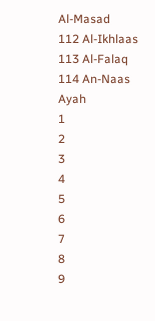Al-Masad
112 Al-Ikhlaas
113 Al-Falaq
114 An-Naas
Ayah
1
2
3
4
5
6
7
8
9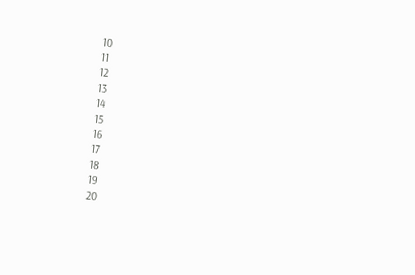10
11
12
13
14
15
16
17
18
19
20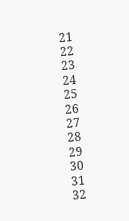21
22
23
24
25
26
27
28
29
30
31
32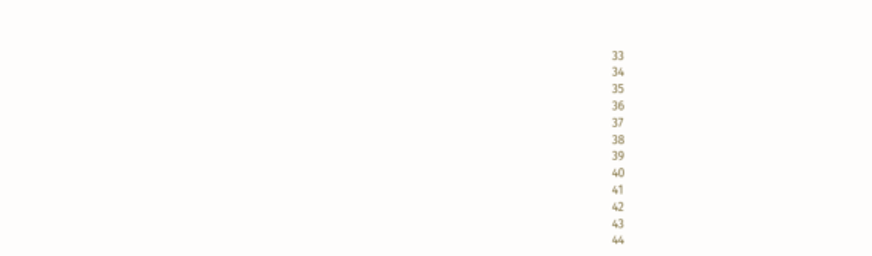33
34
35
36
37
38
39
40
41
42
43
44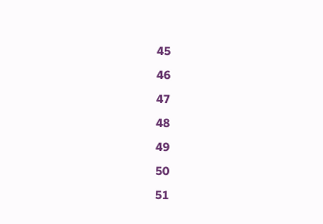45
46
47
48
49
50
51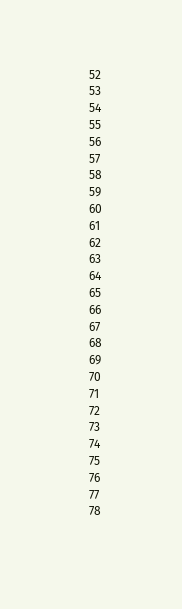52
53
54
55
56
57
58
59
60
61
62
63
64
65
66
67
68
69
70
71
72
73
74
75
76
77
78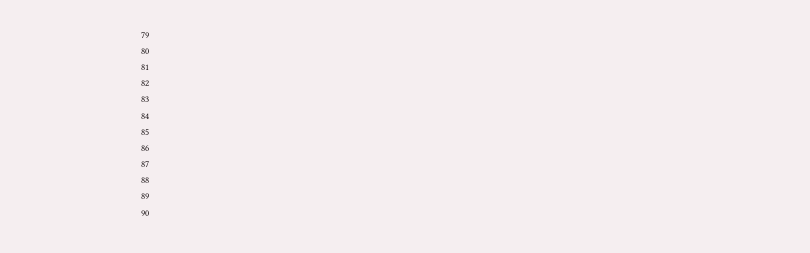79
80
81
82
83
84
85
86
87
88
89
90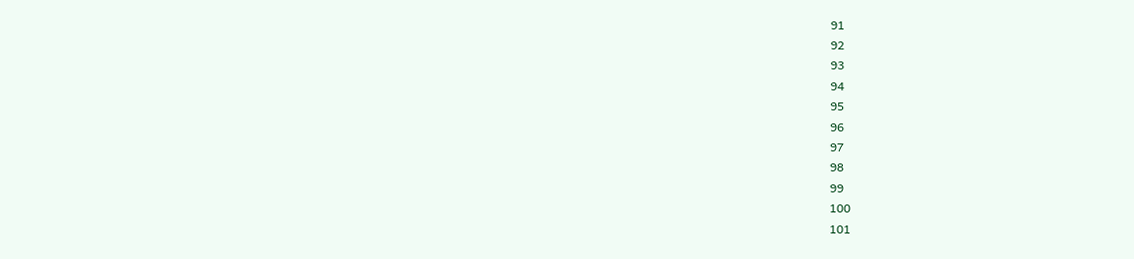91
92
93
94
95
96
97
98
99
100
101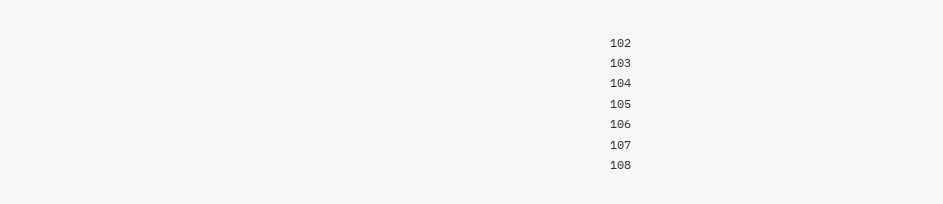102
103
104
105
106
107
108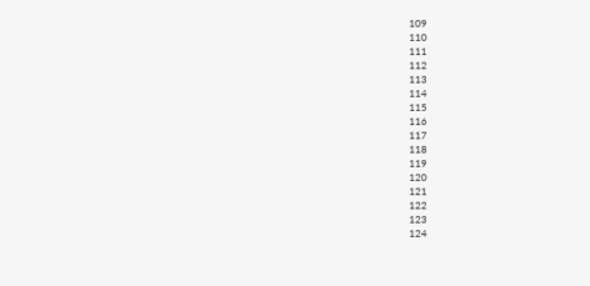109
110
111
112
113
114
115
116
117
118
119
120
121
122
123
124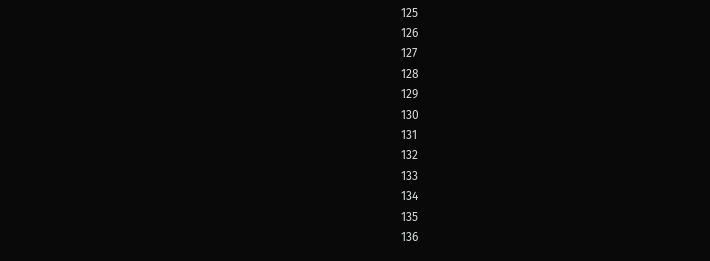125
126
127
128
129
130
131
132
133
134
135
136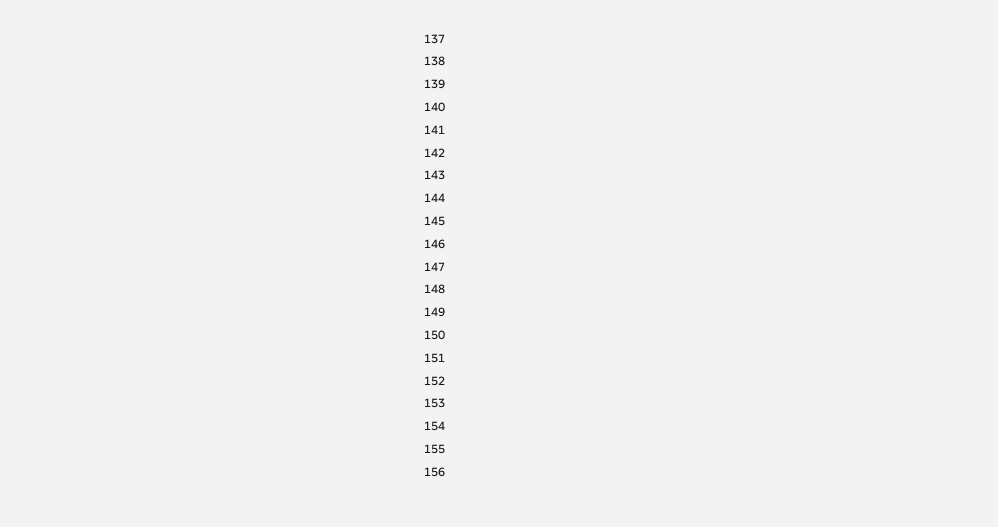137
138
139
140
141
142
143
144
145
146
147
148
149
150
151
152
153
154
155
156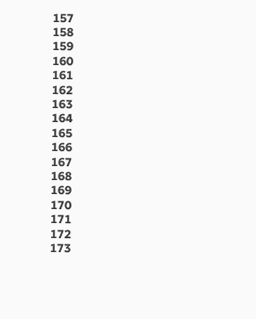157
158
159
160
161
162
163
164
165
166
167
168
169
170
171
172
173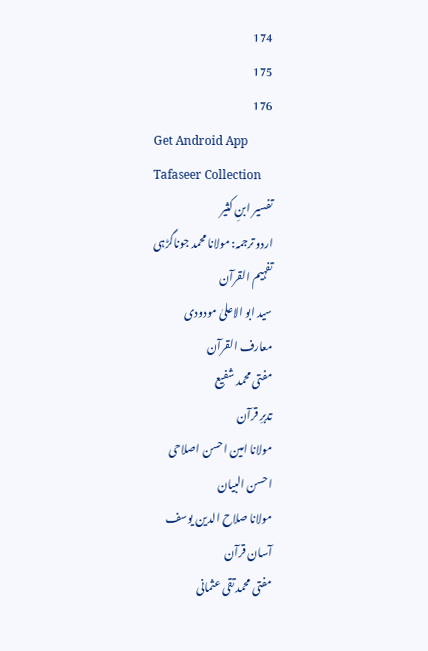174
175
176
Get Android App
Tafaseer Collection
تفسیر ابنِ کثیر
اردو ترجمہ: مولانا محمد جوناگڑہی
تفہیم القرآن
سید ابو الاعلیٰ مودودی
معارف القرآن
مفتی محمد شفیع
تدبرِ قرآن
مولانا امین احسن اصلاحی
احسن البیان
مولانا صلاح الدین یوسف
آسان قرآن
مفتی محمد تقی عثمانی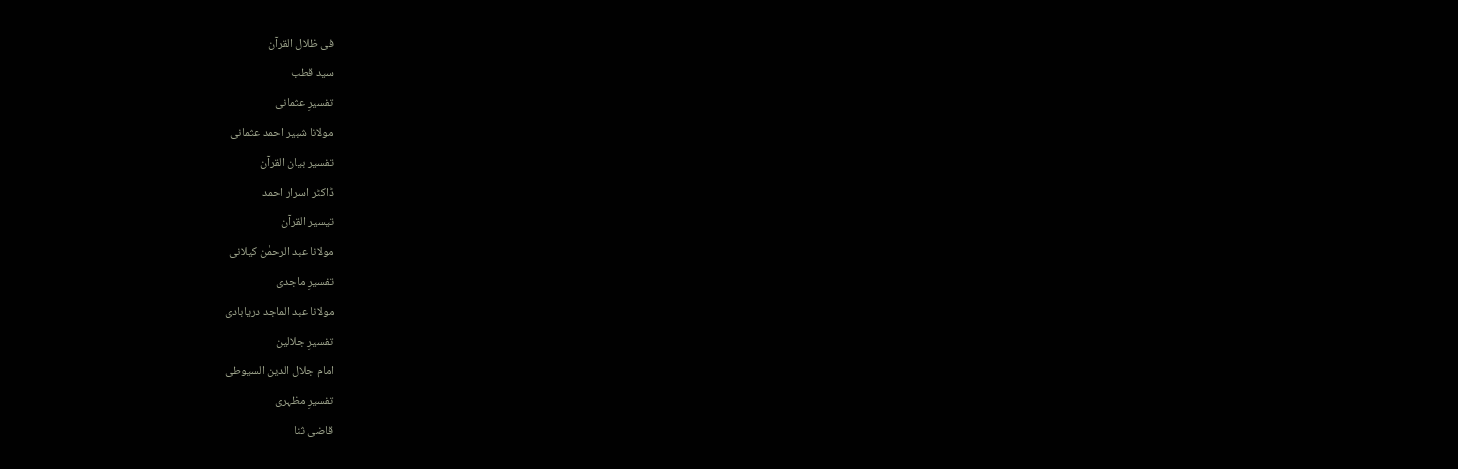فی ظلال القرآن
سید قطب
تفسیرِ عثمانی
مولانا شبیر احمد عثمانی
تفسیر بیان القرآن
ڈاکٹر اسرار احمد
تیسیر القرآن
مولانا عبد الرحمٰن کیلانی
تفسیرِ ماجدی
مولانا عبد الماجد دریابادی
تفسیرِ جلالین
امام جلال الدین السیوطی
تفسیرِ مظہری
قاضی ثنا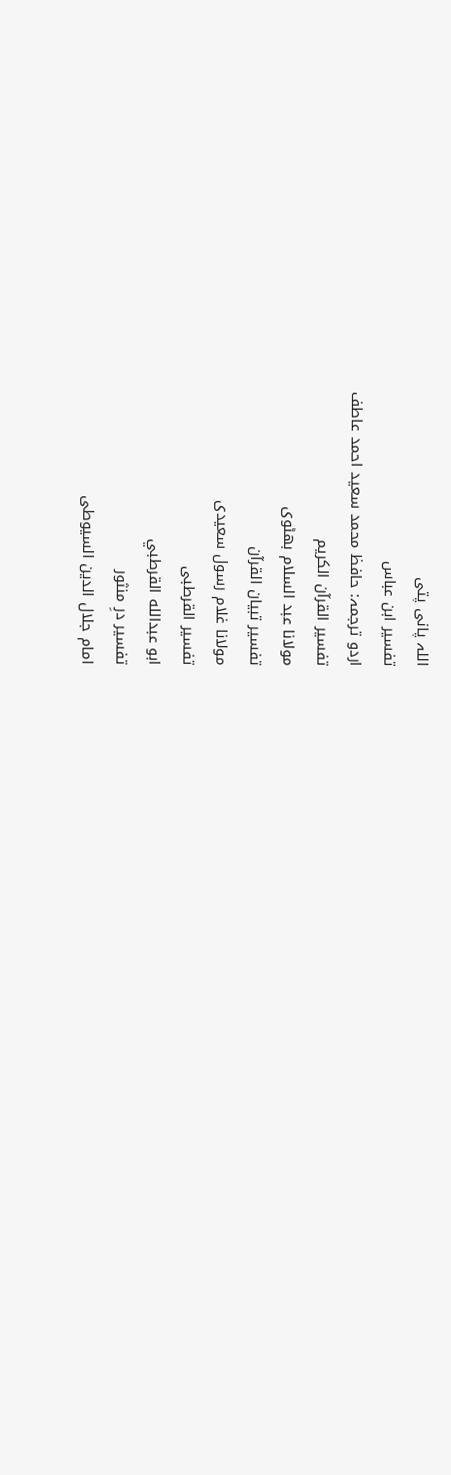اللہ پانی پتی
تفسیر ابن عباس
اردو ترجمہ: حافظ محمد سعید احمد عاطف
تفسیر القرآن الکریم
مولانا عبد السلام بھٹوی
تفسیر تبیان القرآن
مولانا غلام رسول سعیدی
تفسیر القرطبی
ابو عبدالله القرطبي
تفسیر درِ منثور
امام جلال الدین السیوطی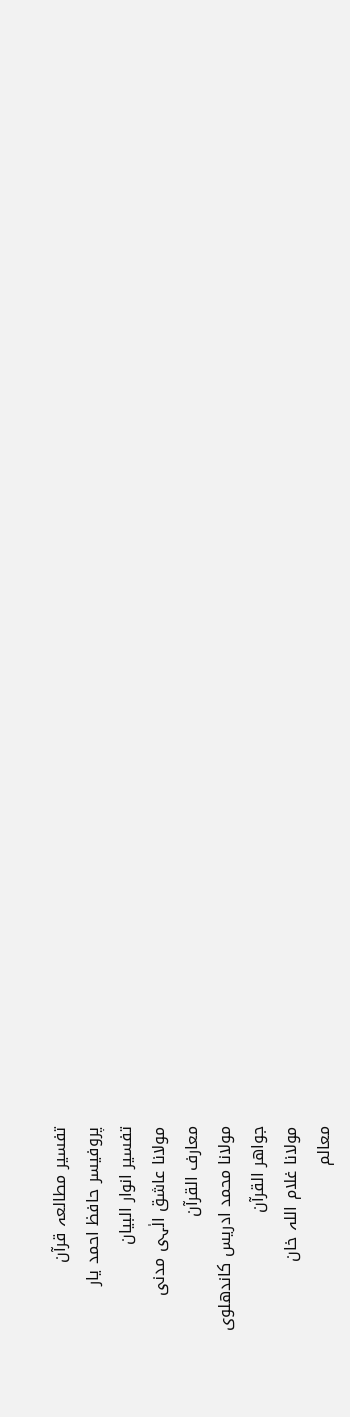تفسیر مطالعہ قرآن
پروفیسر حافظ احمد یار
تفسیر انوار البیان
مولانا عاشق الٰہی مدنی
معارف القرآن
مولانا محمد ادریس کاندھلوی
جواھر القرآن
مولانا غلام اللہ خان
معالم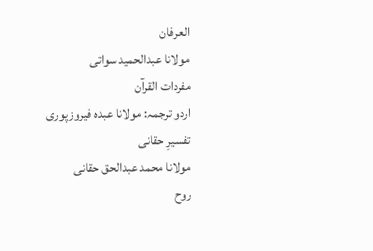العرفان
مولانا عبدالحمید سواتی
مفردات القرآن
اردو ترجمہ: مولانا عبدہ فیروزپوری
تفسیرِ حقانی
مولانا محمد عبدالحق حقانی
روح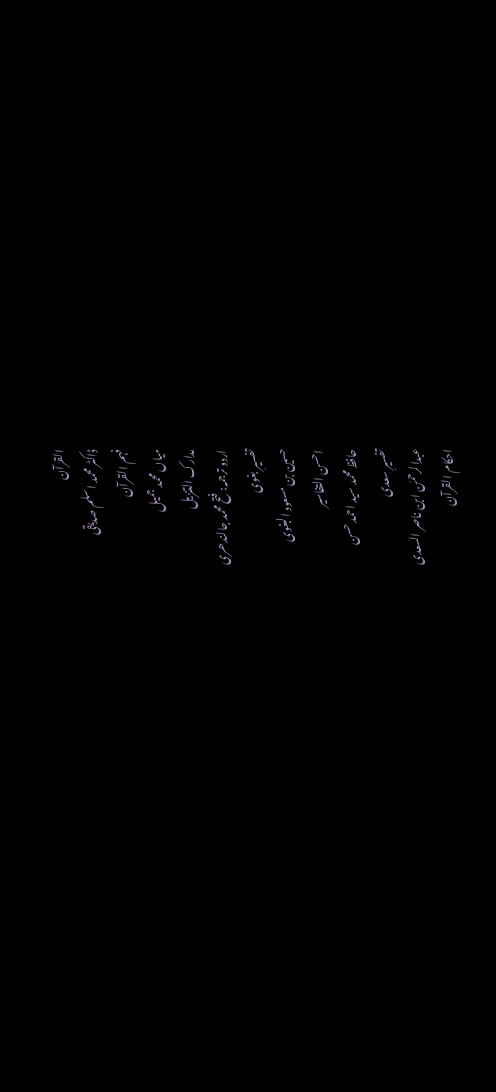القرآن
ڈاکٹر محمد اسلم صدیقی
فہم القرآن
میاں محمد جمیل
مدارک التنزیل
اردو ترجمہ: فتح محمد جالندھری
تفسیرِ بغوی
حسین بن مسعود البغوی
احسن التفاسیر
حافظ محمد سید احمد حسن
تفسیرِ سعدی
عبدالرحمٰن ابن ناصر السعدی
احکام القرآن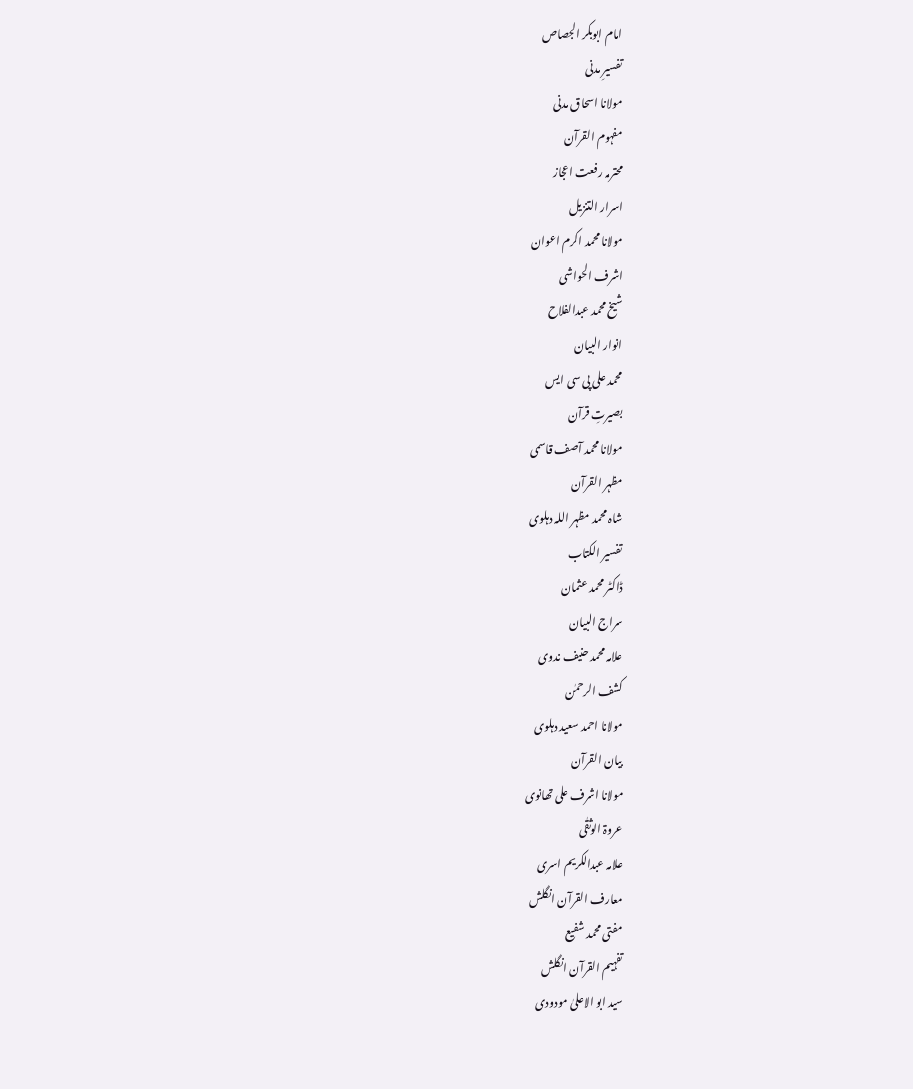امام ابوبکر الجصاص
تفسیرِ مدنی
مولانا اسحاق مدنی
مفہوم القرآن
محترمہ رفعت اعجاز
اسرار التنزیل
مولانا محمد اکرم اعوان
اشرف الحواشی
شیخ محمد عبدالفلاح
انوار البیان
محمد علی پی سی ایس
بصیرتِ قرآن
مولانا محمد آصف قاسمی
مظہر القرآن
شاہ محمد مظہر اللہ دہلوی
تفسیر الکتاب
ڈاکٹر محمد عثمان
سراج البیان
علامہ محمد حنیف ندوی
کشف الرحمٰن
مولانا احمد سعید دہلوی
بیان القرآن
مولانا اشرف علی تھانوی
عروۃ الوثقٰی
علامہ عبدالکریم اسری
معارف القرآن انگلش
مفتی محمد شفیع
تفہیم القرآن انگلش
سید ابو الاعلیٰ مودودی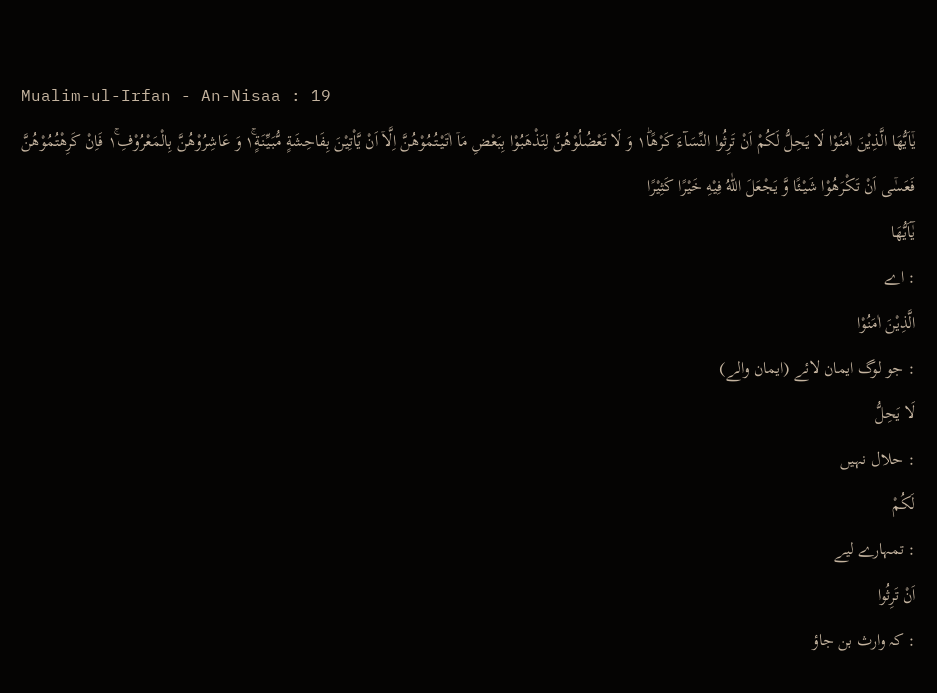Mualim-ul-Irfan - An-Nisaa : 19
یٰۤاَیُّهَا الَّذِیْنَ اٰمَنُوْا لَا یَحِلُّ لَكُمْ اَنْ تَرِثُوا النِّسَآءَ كَرْهًا١ؕ وَ لَا تَعْضُلُوْهُنَّ لِتَذْهَبُوْا بِبَعْضِ مَاۤ اٰتَیْتُمُوْهُنَّ اِلَّاۤ اَنْ یَّاْتِیْنَ بِفَاحِشَةٍ مُّبَیِّنَةٍ١ۚ وَ عَاشِرُوْهُنَّ بِالْمَعْرُوْفِ١ۚ فَاِنْ كَرِهْتُمُوْهُنَّ فَعَسٰۤى اَنْ تَكْرَهُوْا شَیْئًا وَّ یَجْعَلَ اللّٰهُ فِیْهِ خَیْرًا كَثِیْرًا
يٰٓاَيُّھَا
: اے
الَّذِيْنَ اٰمَنُوْا
: جو لوگ ایمان لائے (ایمان والے)
لَا يَحِلُّ
: حلال نہیں
لَكُمْ
: تمہارے لیے
اَنْ تَرِثُوا
: کہ وارث بن جاؤ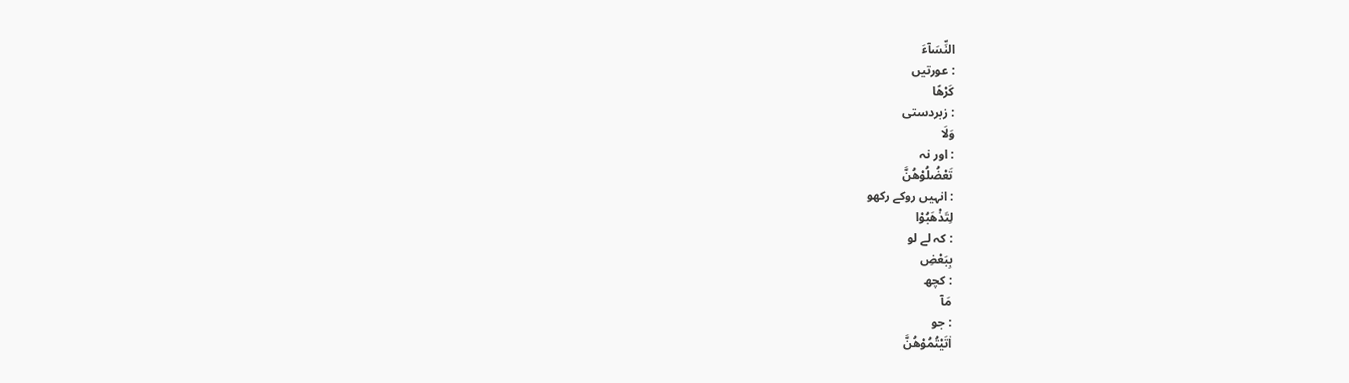النِّسَآءَ
: عورتیں
كَرْهًا
: زبردستی
وَلَا
: اور نہ
تَعْضُلُوْھُنَّ
: انہیں روکے رکھو
لِتَذْهَبُوْا
: کہ لے لو
بِبَعْضِ
: کچھ
مَآ
: جو
اٰتَيْتُمُوْھُنَّ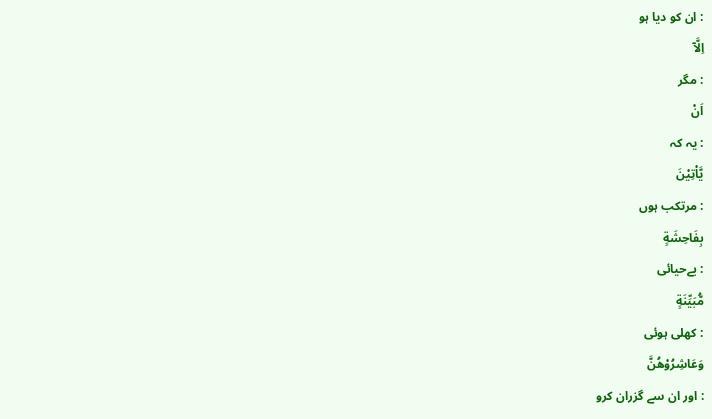: ان کو دیا ہو
اِلَّآ
: مگر
اَنْ
: یہ کہ
يَّاْتِيْنَ
: مرتکب ہوں
بِفَاحِشَةٍ
: بےحیائی
مُّبَيِّنَةٍ
: کھلی ہوئی
وَعَاشِرُوْھُنَّ
: اور ان سے گزران کرو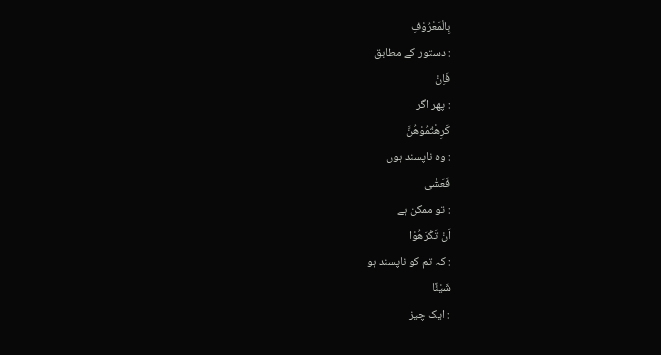بِالْمَعْرُوْفِ
: دستور کے مطابق
فَاِنْ
: پھر اگر
كَرِھْتُمُوْھُنَّ
: وہ ناپسند ہوں
فَعَسٰٓى
: تو ممکن ہے
اَنْ تَكْرَهُوْا
: کہ تم کو ناپسند ہو
شَيْئًا
: ایک چیز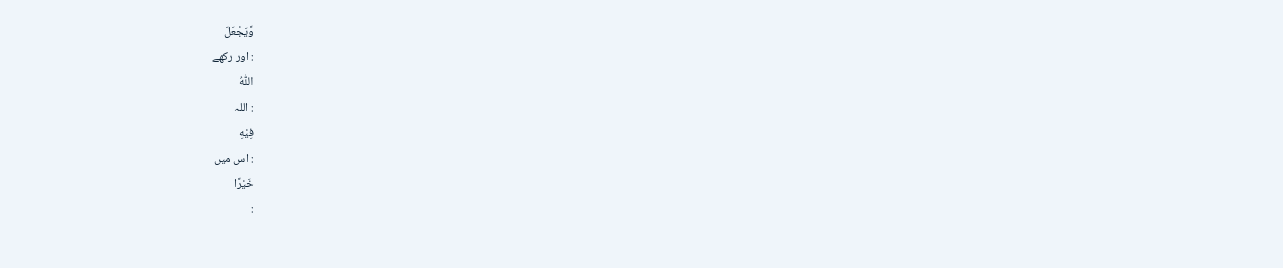وَّيَجْعَلَ
: اور رکھے
اللّٰهُ
: اللہ
فِيْهِ
: اس میں
خَيْرًا
: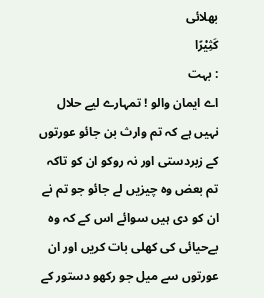بھلائی
كَثِيْرًا
: بہت
اے ایمان والو ! تمہارے لیے حلال نہیں ہے کہ تم وارث بن جائو عورتوں کے زبردستی اور نہ روکو ان کو تاکہ تم بعض وہ چیزیں لے جائو جو تم نے ان کو دی ہیں سوائے اس کے کہ وہ بےحیائی کی کھلی بات کریں اور ان عورتوں سے میل جو رکھو دستور کے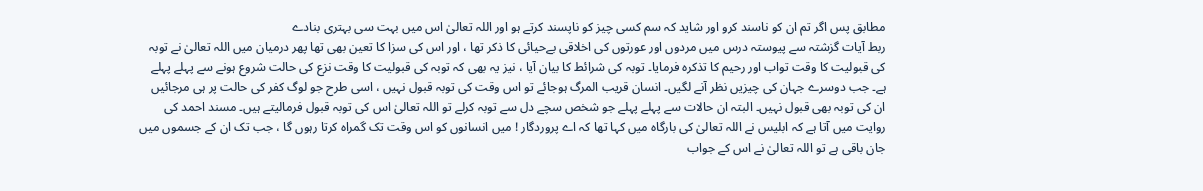مطابق پس اگر تم ان کو ناسند کرو اور شاید کہ سم کسی چیز کو ناپسند کرتے ہو اور اللہ تعالیٰ اس میں بہت سی بہتری بنادے
ربط آیات گزشتہ سے پیوستہ درس میں مردوں اور عورتوں کی اخلاقی بےحیائی کا ذکر تھا ، اور اس کی سزا کا تعین بھی تھا پھر درمیان میں اللہ تعالیٰ نے توبہ کی قبولیت کا وقت تواب اور رحیم کا تذکرہ فرمایا۔ توبہ کی شرائط کا بیان آیا ، نیز یہ بھی کہ توبہ کی قبولیت کا وقت نزع کی حالت شروع ہونے سے پہلے پہلے ہے۔ جب دوسرے جہان کی چیزیں نظر آنے لگیں۔ انسان قریب المرگ ہوجائے تو اس وقت کی توبہ قبول نہیں ، اسی طرح جو لوگ کفر کی حالت پر ہی مرجائیں ان کی توبہ بھی قبول نہیں۔ البتہ ان حالات سے پہلے پہلے جو شخص سچے دل سے توبہ کرلے تو اللہ تعالیٰ اس کی توبہ قبول فرمالیتے ہیں۔ مسند احمد کی روایت میں آتا ہے کہ ابلیس نے اللہ تعالیٰ کی بارگاہ میں کہا تھا کہ اے پروردگار ! میں انسانوں کو اس وقت تک گمراہ کرتا رہوں گا ، جب تک ان کے جسموں میں جان باقی ہے تو اللہ تعالیٰ نے اس کے جواب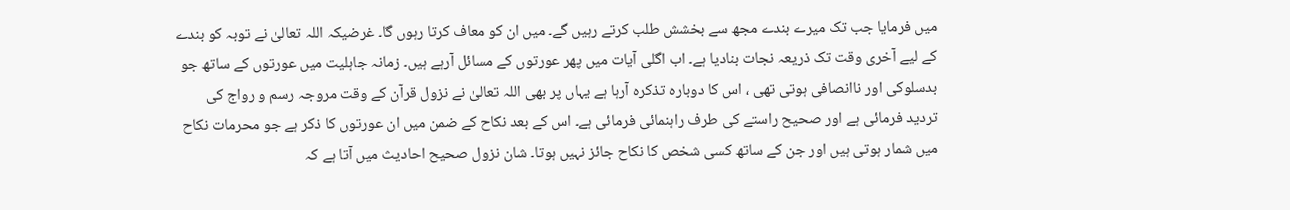میں فرمایا جب تک میرے بندے مجھ سے بخشش طلب کرتے رہیں گے۔ میں ان کو معاف کرتا رہوں گا۔ غرضیکہ اللہ تعالیٰ نے توبہ کو بندے کے لیے آخری وقت تک ذریعہ نجات بنادیا ہے۔ اب اگلی آیات میں پھر عورتوں کے مسائل آرہے ہیں۔ زمانہ جاہلیت میں عورتوں کے ساتھ جو بدسلوکی اور ناانصافی ہوتی تھی ، اس کا دوبارہ تذکرہ آرہا ہے یہاں پر بھی اللہ تعالیٰ نے نزول قرآن کے وقت مروجہ رسم و رواج کی تردید فرمائی ہے اور صحیح راستے کی طرف راہنمائی فرمائی ہے۔ اس کے بعد نکاح کے ضمن میں ان عورتوں کا ذکر ہے جو محرمات نکاح میں شمار ہوتی ہیں اور جن کے ساتھ کسی شخص کا نکاح جائز نہیں ہوتا۔ شان نزول صحیح احادیث میں آتا ہے کہ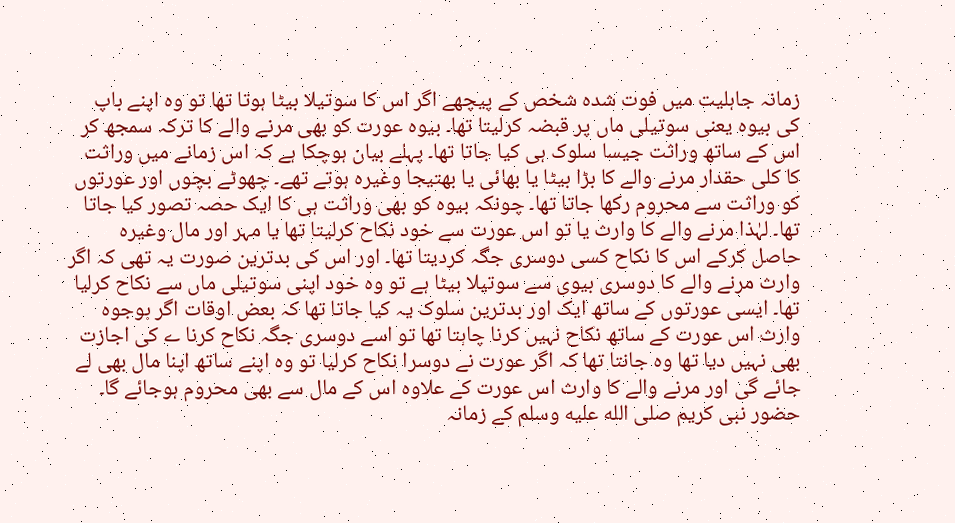زمانہ جاہلیت میں فوت شدہ شخص کے پیچھے اگر اس کا سوتیلا بیٹا ہوتا تھا تو وہ اپنے باپ کی بیوہ یعنی سوتیلی ماں پر قبضہ کرلیتا تھا۔ بیوہ عورت کو بھی مرنے والے کا ترکہ سمجھ کر اس کے ساتھ وراثت جیسا سلوک ہی کیا جاتا تھا۔ پہلے بیان ہوچکا ہے کہ اس زمانے میں وراثت کا کلی حقدار مرنے والے کا بڑا بیٹا یا بھائی یا بھتیجا وغیرہ ہوتے تھے۔ چھوٹے بچوں اور عورتوں کو وراثت سے محروم رکھا جاتا تھا۔ چونکہ بیوہ کو بھی وراثت ہی کا ایک حصہ تصور کیا جاتا تھا۔ لہٰذا مرنے والے کا وارث یا تو اس عورت سے خود نکاح کرلیتا تھا یا مہر اور مال وغیرہ حاصل کرکے اس کا نکاح کسی دوسری جگہ کردیتا تھا۔ اور اس کی بدترین صورت یہ تھی کہ اگر وارث مرنے والے کا دوسری بیوی سے سوتیلا بیٹا ہے تو وہ خود اپنی سوتیلی ماں سے نکاح کرلیا تھا۔ ایسی عورتوں کے ساتھ ایک اور بدترین سلوک یہ کیا جاتا تھا کہ بعض اوقات اگر بوجوہ وارث اس عورت کے ساتھ نکاح نہیں کرنا چاہتا تھا تو اسے دوسری جگہ نکاح کرنا ے کی اجازت بھی نہیں دیا تھا وہ جانتا تھا کہ اگر عورت نے دوسرا نکاح کرلیا تو وہ اپنے ساتھ اپنا مال بھی لے جائے گی اور مرنے والے کا وارث اس عورت کے علاوہ اس کے مال سے بھی محروم ہوجائے گا۔ حضور نبی کریم صلى الله عليه وسلم کے زمانہ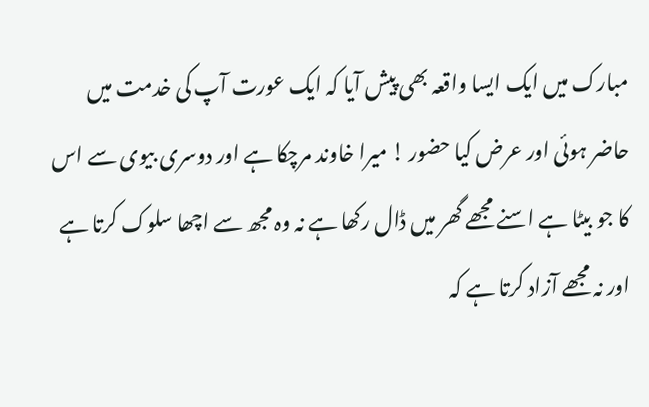مبارک میں ایک ایسا واقعہ بھی پیش آیا کہ ایک عورت آپ کی خدمت میں حاضر ہوئی اور عرض کیا حضور ! میرا خاوند مرچکا ہے اور دوسری بیوی سے اس کا جو بیٹا ہے اسنے مجھے گھر میں ڈال رکھا ہے نہ وہ مجھ سے اچھا سلوک کرتا ہے اور نہ مجھے آزاد کرتا ہے کہ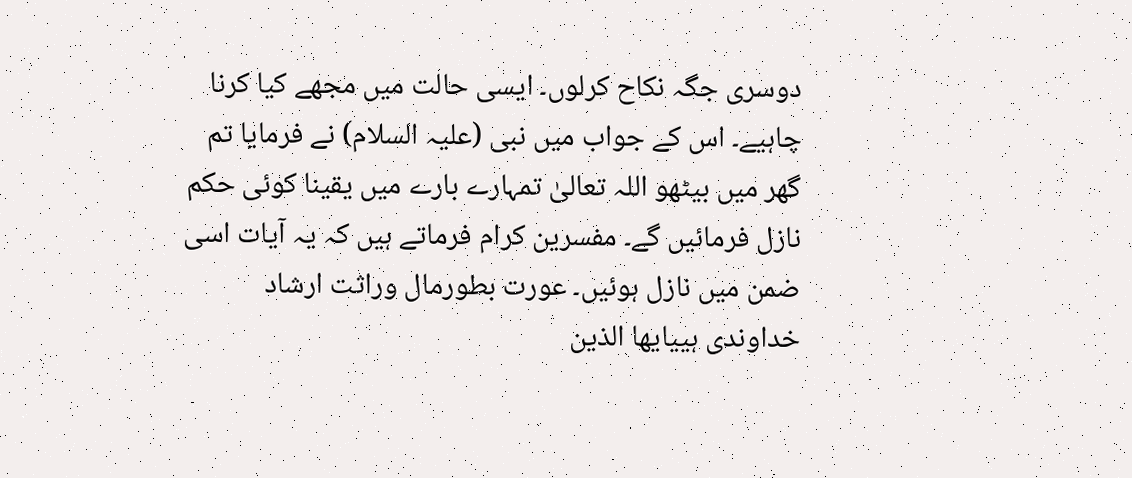دوسری جگہ نکاح کرلوں۔ ایسی حالت میں مجھے کیا کرنا چاہیے۔ اس کے جواب میں نبی (علیہ السلام) نے فرمایا تم گھر میں بیٹھو اللہ تعالیٰ تمہارے بارے میں یقینا کوئی حکم نازل فرمائیں گے۔ مفسرین کرام فرماتے ہیں کہ یہ آیات اسی ضمن میں نازل ہوئیں۔ عورت بطورمال وراثت ارشاد خداوندی ہییایھا الذین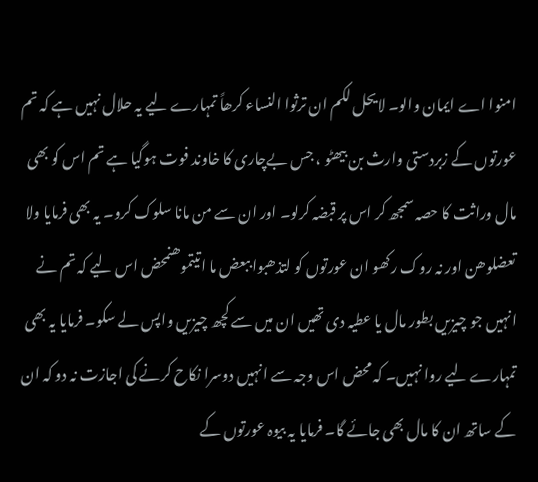امنوا اے ایمان والو۔ لایحل لکم ان ترثوا النساء کرھاً تمہارے لیے یہ حلال نہیں ہے کہ تم عورتوں کے زبردستی وارث بن بیھٹو ، جس بےچاری کا خاوند فوت ہوگیا ہے تم اس کو بھی مال وراثت کا حصہ سمجھ کر اس پر قبضہ کرلو۔ اور ان سے من مانا سلوک کرو۔ یہ بھی فرمایا ولا تعضلوھن اور نہ روک رکھو ان عورتوں کو لتذھبوا ببعض ما اتیتموھنمحض اس لیے کہ تم نے انہیں جو چیزیں بطور مال یا عطیہ دی تھیں ان میں سے کچھ چیزیں واپس لے سکو۔ فرمایا یہ بھی تمہارے لیے روا نہیں۔ کہ محض اس وجہ سے انہیں دوسرا نکاح کرنے کی اجازت نہ دو کہ ان کے ساتھ ان کا مال بھی جائے گا۔ فرمایا یہ بیوہ عورتوں کے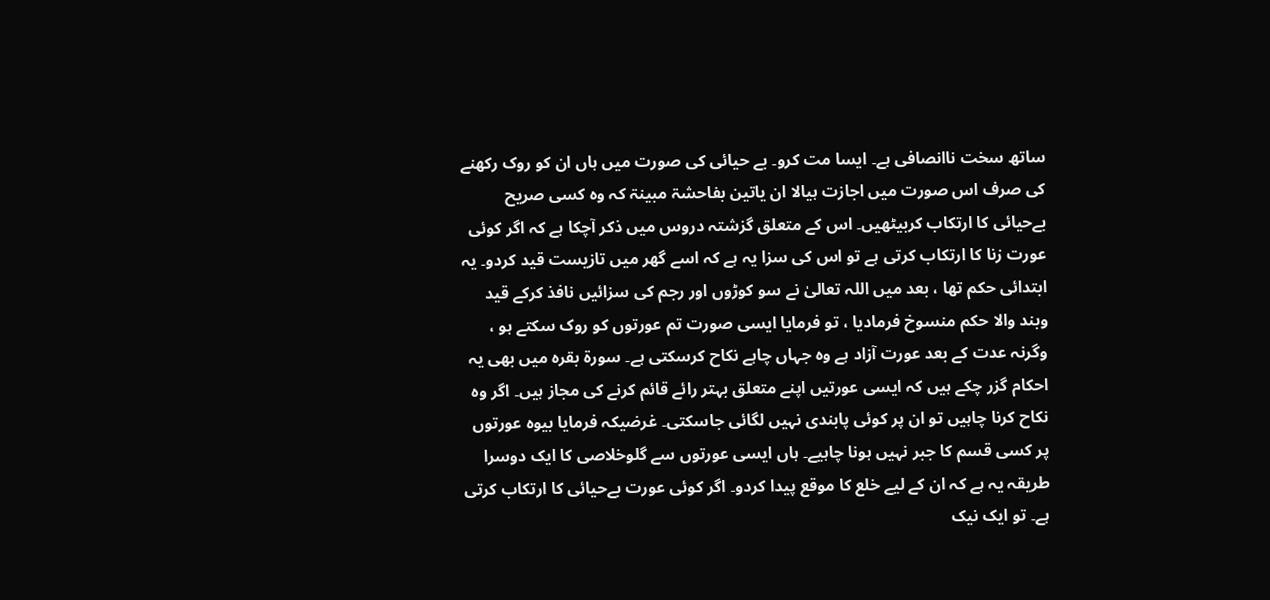ساتھ سخت ناانصافی ہے۔ ایسا مت کرو۔ بے حیائی کی صورت میں ہاں ان کو روک رکھنے کی صرف اس صورت میں اجازت ہیالا ان یاتین بفاحشۃ مبینۃ کہ وہ کسی صریح بےحیائی کا ارتکاب کربیٹھیں۔ اس کے متعلق گزشتہ دروس میں ذکر آچکا ہے کہ اگر کوئی عورت زنا کا ارتکاب کرتی ہے تو اس کی سزا یہ ہے کہ اسے گھر میں تازیست قید کردو۔ یہ ابتدائی حکم تھا ، بعد میں اللہ تعالیٰ نے سو کوڑوں اور رجم کی سزائیں نافذ کرکے قید وبند والا حکم منسوخ فرمادیا ، تو فرمایا ایسی صورت تم عورتوں کو روک سکتے ہو ، وگرنہ عدت کے بعد عورت آزاد ہے وہ جہاں چاہے نکاح کرسکتی ہے۔ سورة بقرہ میں بھی یہ احکام گزر چکے ہیں کہ ایسی عورتیں اپنے متعلق بہتر رائے قائم کرنے کی مجاز ہیں۔ اگر وہ نکاح کرنا چاہیں تو ان پر کوئی پابندی نہیں لگائی جاسکتی۔ غرضیکہ فرمایا بیوہ عورتوں پر کسی قسم کا جبر نہیں ہونا چاہیے۔ ہاں ایسی عورتوں سے گلوخلاصی کا ایک دوسرا طریقہ یہ ہے کہ ان کے لیے خلع کا موقع پیدا کردو۔ اگر کوئی عورت بےحیائی کا ارتکاب کرتی ہے۔ تو ایک نیک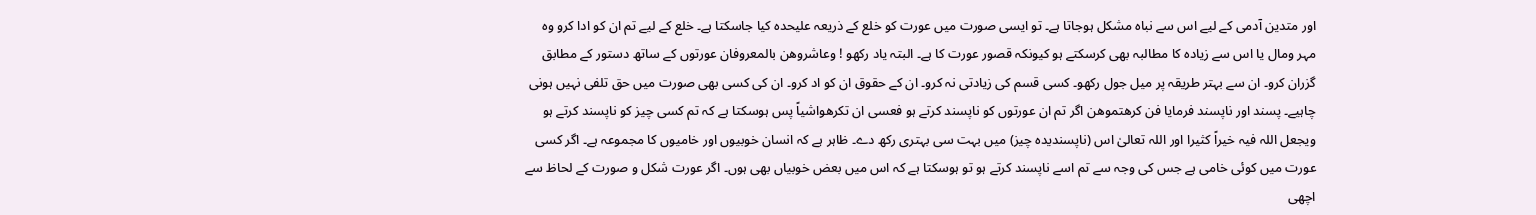اور متدین آدمی کے لیے اس سے نباہ مشکل ہوجاتا ہے۔ تو ایسی صورت میں عورت کو خلع کے ذریعہ علیحدہ کیا جاسکتا ہے۔ خلع کے لیے تم ان کو ادا کرو وہ مہر ومال یا اس سے زیادہ کا مطالبہ بھی کرسکتے ہو کیونکہ قصور عورت کا ہے۔ البتہ یاد رکھو ! وعاشروھن بالمعروفان عورتوں کے ساتھ دستور کے مطابق گزران کرو۔ ان سے بہتر طریقہ پر میل جول رکھو۔ کسی قسم کی زیادتی نہ کرو۔ ان کے حقوق ان کو اد کرو۔ ان کی کسی بھی صورت میں حق تلفی نہیں ہونی چاہیے۔ پسند اور ناپسند فرمایا فن کرھتموھن اگر تم ان عورتوں کو ناپسند کرتے ہو فعسی ان تکرھواشیاً پس ہوسکتا ہے کہ تم کسی چیز کو ناپسند کرتے ہو ویجعل اللہ فیہ خیراً کثیرا اور اللہ تعالیٰ اس (ناپسندیدہ چیز) میں بہت سی بہتری رکھ دے۔ ظاہر ہے کہ انسان خوبیوں اور خامیوں کا مجموعہ ہے۔ اگر کسی عورت میں کوئی خامی ہے جس کی وجہ سے تم اسے ناپسند کرتے ہو تو ہوسکتا ہے کہ اس میں بعض خوبیاں بھی ہوں۔ اگر عورت شکل و صورت کے لحاظ سے اچھی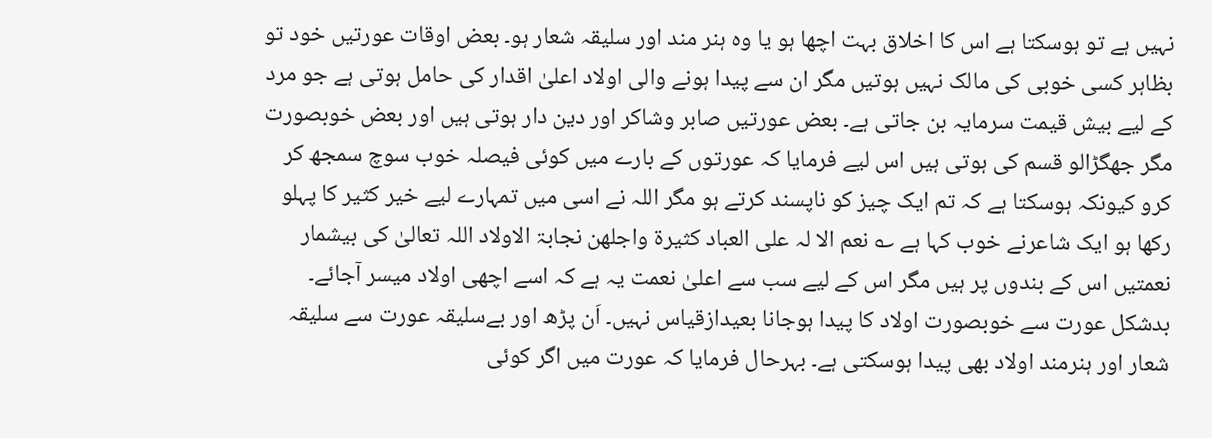نہیں ہے تو ہوسکتا ہے اس کا اخلاق بہت اچھا ہو یا وہ ہنر مند اور سلیقہ شعار ہو۔ بعض اوقات عورتیں خود تو بظاہر کسی خوبی کی مالک نہیں ہوتیں مگر ان سے پیدا ہونے والی اولاد اعلیٰ اقدار کی حامل ہوتی ہے جو مرد کے لیے بیش قیمت سرمایہ بن جاتی ہے۔ بعض عورتیں صابر وشاکر اور دین دار ہوتی ہیں اور بعض خوبصورت مگر جھگڑالو قسم کی ہوتی ہیں اس لیے فرمایا کہ عورتوں کے بارے میں کوئی فیصلہ خوب سوچ سمجھ کر کرو کیونکہ ہوسکتا ہے کہ تم ایک چیز کو ناپسند کرتے ہو مگر اللہ نے اسی میں تمہارے لیے خیر کثیر کا پہلو رکھا ہو ایک شاعرنے خوب کہا ہے ؎ نعم الا لہ علی العباد کثیرۃ واجلھن نجابۃ الاولاد اللہ تعالیٰ کی بیشمار نعمتیں اس کے بندوں پر ہیں مگر اس کے لیے سب سے اعلیٰ نعمت یہ ہے کہ اسے اچھی اولاد میسر آجائے۔ بدشکل عورت سے خوبصورت اولاد کا پیدا ہوجانا بعیدازقیاس نہیں۔ اَن پڑھ اور بےسلیقہ عورت سے سلیقہ شعار اور ہنرمند اولاد بھی پیدا ہوسکتی ہے۔ بہرحال فرمایا کہ عورت میں اگر کوئی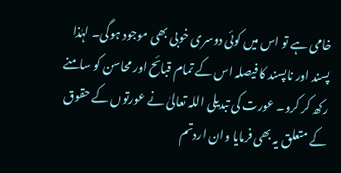خامی ہے تو اس میں کوئی دوسری خوبی بھی موجود ہوگی۔ لہٰذا پسند اور ناپسند کا فیصلہ اس کے تمام قبائح اور محاسن کو سامنے رکھ کر کرو۔ عورت کی تبدیلی اللہ تعالیٰ نے عورتوں کے حقوق کے متعلق یہ بھی فرمایا وان اردتم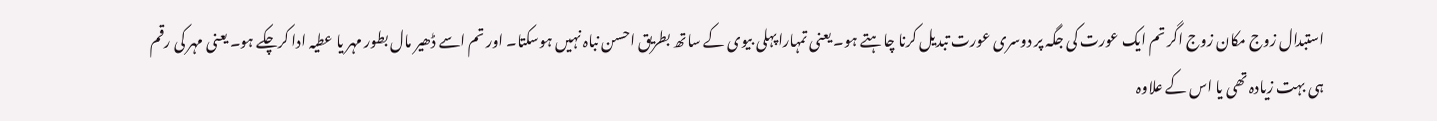استبدال زوج مکان زوج اگر تم ایک عورت کی جگہ پر دوسری عورت تبدیل کرنا چاہتے ہو۔ یعنی تمہاراپہلی بیوی کے ساتھ بطریق احسن نباہ نہیں ہوسکتا۔ اور تم اسے ڈھیر مال بطور مہر یا عطیہ ادا کرچکے ہو۔ یعنی مہر کی رقم ہی بہت زیادہ تھی یا اس کے علاوہ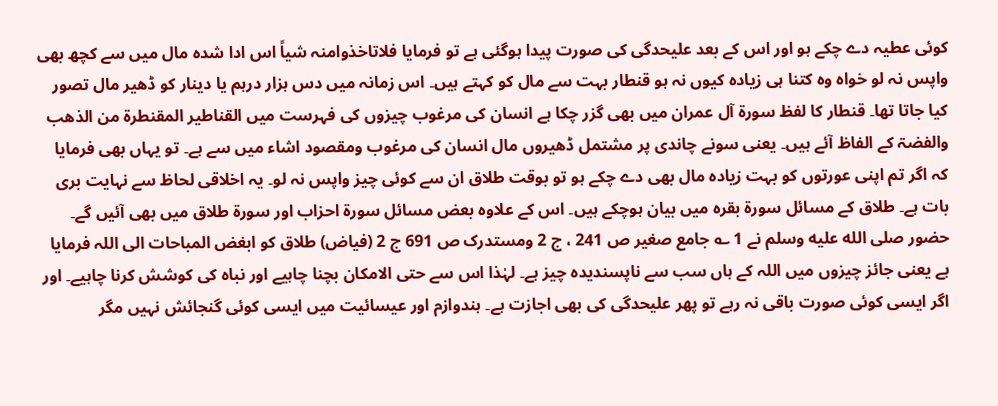کوئی عطیہ دے چکے ہو اور اس کے بعد علیحدگی کی صورت پیدا ہوگئی ہے تو فرمایا فلاتاخذوامنہ شیاً اس ادا شدہ مال میں سے کچھ بھی واپس نہ لو خواہ وہ کتنا ہی زیادہ کیوں نہ ہو قنطار بہت سے مال کو کہتے ہیں۔ اس زمانہ میں دس ہزار درہم یا دینار کو ڈھیر مال تصور کیا جاتا تھا۔ قنطار کا لفظ سورة آل عمران میں بھی گزر چکا ہے انسان کی مرغوب چیزوں کی فہرست میں القناطیر المقنطرۃ من الذھب والفضۃ کے الفاظ آئے ہیں۔ یعنی سونے چاندی پر مشتمل ڈھیروں مال انسان کی مرغوب ومقصود اشاء میں سے ہے۔ تو یہاں بھی فرمایا کہ اگر تم اپنی عورتوں کو بہت زیادہ مال بھی دے چکے ہو تو بوقت طلاق ان سے کوئی چیز واپس نہ لو۔ یہ اخلاقی لحاظ سے نہایت بری بات ہے۔ طلاق کے مسائل سورة بقرہ میں بیان ہوچکے ہیں۔ اس کے علاوہ بعض مسائل سورة احزاب اور سورة طلاق میں بھی آئیں گے۔ حضور صلى الله عليه وسلم نے 1 ؎ جامع صغیر ص 241 ، ج 2 ومستدرک ص 691 ج 2 (فیاض) طلاق کو ابغض المباحات الی اللہ فرمایا ہے یعنی جائز چیزوں میں اللہ کے ہاں سب سے ناپسندیدہ چیز ہے۔ لہٰذا اس سے حتی الامکان بچنا چاہیے اور نباہ کی کوشش کرنا چاہیے۔ اور اگر ایسی کوئی صورت باقی نہ رہے تو پھر علیحدگی کی بھی اجازت ہے۔ ہندوازم اور عیسائیت میں ایسی کوئی گنجائش نہیں مگر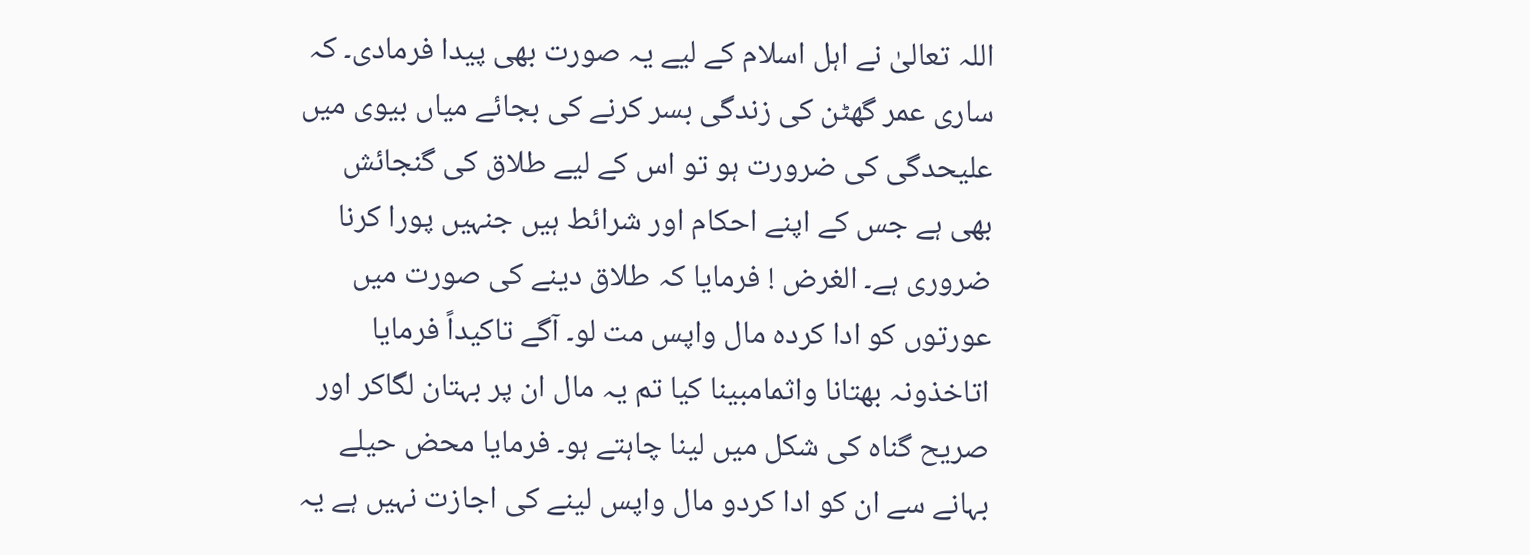اللہ تعالیٰ نے اہل اسلام کے لیے یہ صورت بھی پیدا فرمادی۔ کہ ساری عمر گھٹن کی زندگی بسر کرنے کی بجائے میاں بیوی میں علیحدگی کی ضرورت ہو تو اس کے لیے طلاق کی گنجائش بھی ہے جس کے اپنے احکام اور شرائط ہیں جنہیں پورا کرنا ضروری ہے۔ الغرض ! فرمایا کہ طلاق دینے کی صورت میں عورتوں کو ادا کردہ مال واپس مت لو۔ آگے تاکیداً فرمایا اتاخذونہ بھتانا واثمامبینا کیا تم یہ مال ان پر بہتان لگاکر اور صریح گناہ کی شکل میں لینا چاہتے ہو۔ فرمایا محض حیلے بہانے سے ان کو ادا کردو مال واپس لینے کی اجازت نہیں ہے یہ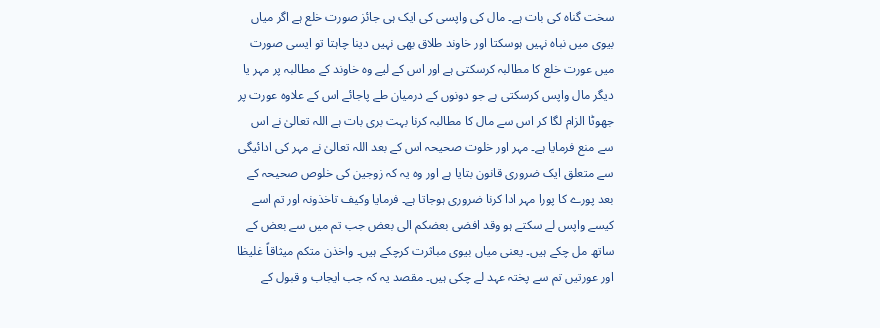سخت گناہ کی بات ہے۔ مال کی واپسی کی ایک ہی جائز صورت خلع ہے اگر میاں بیوی میں نباہ نہیں ہوسکتا اور خاوند طلاق بھی نہیں دینا چاہتا تو ایسی صورت میں عورت خلع کا مطالبہ کرسکتی ہے اور اس کے لیے وہ خاوند کے مطالبہ پر مہر یا دیگر مال واپس کرسکتی ہے جو دونوں کے درمیان طے پاجائے اس کے علاوہ عورت پر جھوٹا الزام لگا کر اس سے مال کا مطالبہ کرنا بہت بری بات ہے اللہ تعالیٰ نے اس سے منع فرمایا ہے۔ مہر اور خلوت صحیحہ اس کے بعد اللہ تعالیٰ نے مہر کی ادائیگی سے متعلق ایک ضروری قانون بتایا ہے اور وہ یہ کہ زوجین کی خلوص صحیحہ کے بعد پورے کا پورا مہر ادا کرنا ضروری ہوجاتا ہے۔ فرمایا وکیف تاخذونہ اور تم اسے کیسے واپس لے سکتے ہو وقد افضی بعضکم الی بعض جب تم میں سے بعض کے ساتھ مل چکے ہیں۔ یعنی میاں بیوی مباثرت کرچکے ہیں۔ واخذن متکم میثاقاً غلیظا اور عورتیں تم سے پختہ عہد لے چکی ہیں۔ مقصد یہ کہ جب ایجاب و قبول کے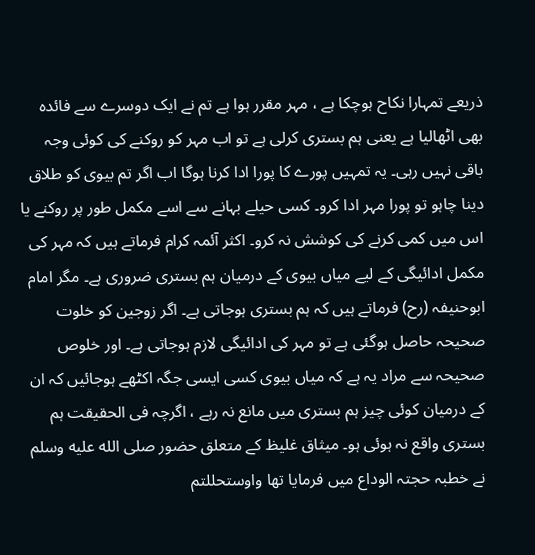ذریعے تمہارا نکاح ہوچکا ہے ، مہر مقرر ہوا ہے تم نے ایک دوسرے سے فائدہ بھی اٹھالیا ہے یعنی ہم بستری کرلی ہے تو اب مہر کو روکنے کی کوئی وجہ باقی نہیں رہی۔ یہ تمہیں پورے کا پورا ادا کرنا ہوگا اب اگر تم بیوی کو طلاق دینا چاہو تو پورا مہر ادا کرو۔ کسی حیلے بہانے سے اسے مکمل طور پر روکنے یا اس میں کمی کرنے کی کوشش نہ کرو۔ اکثر آئمہ کرام فرماتے ہیں کہ مہر کی مکمل ادائیگی کے لیے میاں بیوی کے درمیان ہم بستری ضروری ہے۔ مگر امام ابوحنیفہ (رح) فرماتے ہیں کہ ہم بستری ہوجاتی ہے۔ اگر زوجین کو خلوت صحیحہ حاصل ہوگئی ہے تو مہر کی ادائیگی لازم ہوجاتی ہے۔ اور خلوص صحیحہ سے مراد یہ ہے کہ میاں بیوی کسی ایسی جگہ اکٹھے ہوجائیں کہ ان کے درمیان کوئی چیز ہم بستری میں مانع نہ رہے ، اگرچہ فی الحقیقت ہم بستری واقع نہ ہوئی ہو۔ میثاق غلیظ کے متعلق حضور صلى الله عليه وسلم نے خطبہ حجتہ الوداع میں فرمایا تھا واوستحللتم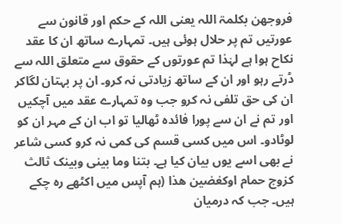فروجھن بکلمۃ اللہ یعنی اللہ کے حکم اور قانون سے عورتیں تم پر حلال ہوئی ہیں۔ تمہارے ساتھ ان کا عقد نکاح ہوا ہے لہٰذا تم عورتوں کے حقوق سے متعلق اللہ سے ڈرتے رہو اور ان کے ساتھ زیادتی نہ کرو۔ ان پر بہتان لگاکر ان کی حق تلفی نہ کرو جب وہ تمہارے عقد میں آچکیں اور تم نے ان سے پورا فائدہ ٹھالیا تو اب ان کے مہر ان کو لوٹادو۔ اس میں کسی قسم کی کمی نہ کرو کسی شاعر نے بھی اسے یوں بیان کیا ہے۔ بتنا وما بینی وبینک ثالث کزوج حمام اوکغضین ھذا (ہم آپس میں اکٹھے رہ چکے ہیں۔ جب کہ درمیان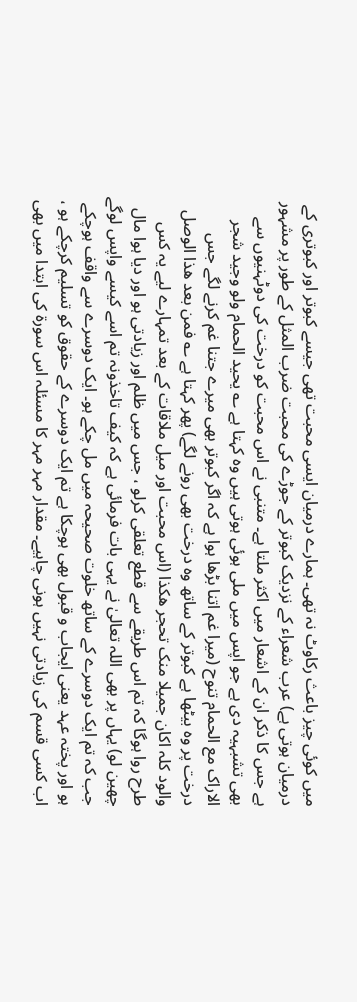میں کوئی چیز باعث رکاوٹ نہ تھی۔ ہمارے درمیان ایسی محبت تھی جیسے کبوتر اور کبوتری کے درمیان ہوتی ہے) عرب شعراء کے نزدیک کبوتر کے جوڑے کی محبت ضرب المثل کے طور پر مشہور ہے جس کا ذکر ان کے اشعار میں اکثر ملتا ہے۔ متنبی نے اس محبت کو درخت کی دوٹہنیوں سے بھی تشبہیہ دی ہے جو اپس میں ملی ہوئی ہوتی ہیں وہ کہتا ہے ؎ یحید الحمام ولو وجید شجر الاراک مع الحمام تنوح (میرا غم اتنا بڑھا ہوا ہے کہ اگر کبوتر بھی میرے جتنا غم کرنے لگے جس درخت پر وہ بیٹھا ہے کبوتر کے ساتھ وہ درخت بھی رونے لگے) پھر کہتا ہے ؎ فمن بعد ھذا الوصل والود کلہ اکان جمیلا منک تحجر ھکذا (اس محبت اور میل ملاقات کے بعد تمہارے لیے یہ کس طرح روا ہوگا کہ تم اس طریقے سے قطع تعلقی کرلو ، جس میں ظلم اور زیادتی ہو اور دیا ہوا مال چھین لو) یہاں پر بھی اللہ تعالیٰ نے یہی بات فرمائی ہے کہ کیف تاخذونہ تم اسے کیسے واپس لوگے جب کہ تم ایک دوسرے کے ساتھ خلوت صحیحہ میں مل چکے ہو۔ ایک دوسرے سے واقف ہوچکے ہو اور پختہ عہد یعنی ایجاب و قبول بھی ہوچکا ہے تم ایک دوسرے کے حقوق کو تسلیم کرچکے ہو ، اب کسی قسم کی زیادتی نہیں ہونی چاہیے۔ مقدار مہر مہر کا مسئلہ اس سورة کی ابتدا میں بھی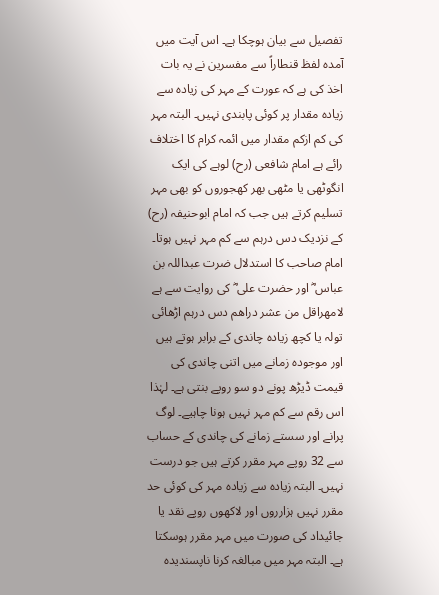تفصیل سے بیان ہوچکا ہے۔ اس آیت میں آمدہ لفظ قنطاراً سے مفسرین نے یہ بات اخذ کی ہے کہ عورت کے مہر کی زیادہ سے زیادہ مقدار پر کوئی پابندی نہیں۔ البتہ مہر کی کم ازکم مقدار میں ائمہ کرام کا اختلاف رائے ہے امام شافعی (رح) لوہے کی ایک انگوٹھی یا مٹھی بھر کھجوروں کو بھی مہر تسلیم کرتے ہیں جب کہ امام ابوحنیفہ (رح) کے نزدیک دس درہم سے کم مہر نہیں ہوتا۔ امام صاحب کا استدلال ضرت عبداللہ بن عباس ؓ اور حضرت علی ؓ کی روایت سے ہے لامھراقل من عشر دراھم دس درہم اڑھائی تولہ یا کچھ زیادہ چاندی کے برابر ہوتے ہیں اور موجودہ زمانے میں اتنی چاندی کی قیمت ڈیڑھ پونے دو سو روپے بنتی ہے۔ لہٰذا اس رقم سے کم مہر نہیں ہونا چاہیے۔ لوگ پرانے اور سستے زمانے کی چاندی کے حساب سے 32 روپے مہر مقرر کرتے ہیں جو درست نہیں۔ البتہ زیادہ سے زیادہ مہر کی کوئی حد مقرر نہیں ہزارروں اور لاکھوں روپے نقد یا جائیداد کی صورت میں مہر مقرر ہوسکتا ہے۔ البتہ مہر میں مبالغہ کرنا ناپسندیدہ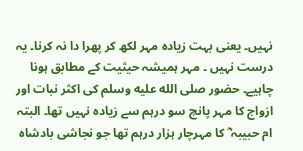نہیں۔ یعنی بہت زیادہ مہر لکھ کر پھرا دا نہ کرنا۔ یہ درست نہیں ۔ مہر ہمیشہ حیثیت کے مطابق ہونا چاہیے۔ حضور صلى الله عليه وسلم کی اکثر نبات اور ازواج کا مہر پانچ سو درہم سے زیادہ نہیں تھا۔ البتہ ام حبیبہ ؓ کا مہرچار ہزار درہم تھا جو نجاشی بادشاہ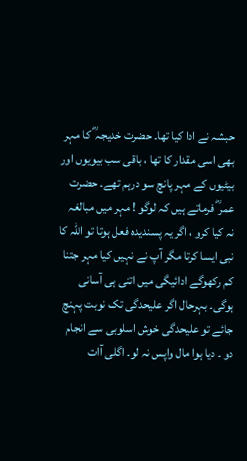حبشہ نے ادا کیا تھا۔ حضرت خدیجہ ؓ کا مہر بھی اسی مقدار کا تھا ، باقی سب بیویوں اور بیٹیوں کے مہر پانچ سو درہم تھے۔ حضرت عمر ؓ فرماتے ہیں کہ لوگو ! مہر میں مبالغہ نہ کیا کرو ، اگر یہ پسندیدہ فعل ہوتا تو اللہ کا نبی ایسا کرتا مگر آپ نے نہیں کیا مہر جتنا کم رکھوگے ادائیگی میں اتنی ہی آسانی ہوگی۔ بہرحال اگر علیحدگی تک نوبت پہنچ جائے تو علیحدگی خوش اسلوبی سے انجام دو ۔ دیا ہوا مال واپس نہ لو۔ اگلی آات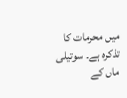میں محرمات کا تذکرہ ہے۔ سوتیلی ماں کے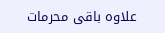علاوہ باقی محرمات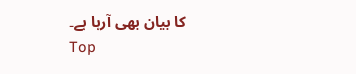کا بیان بھی آرہا ہے۔
Top